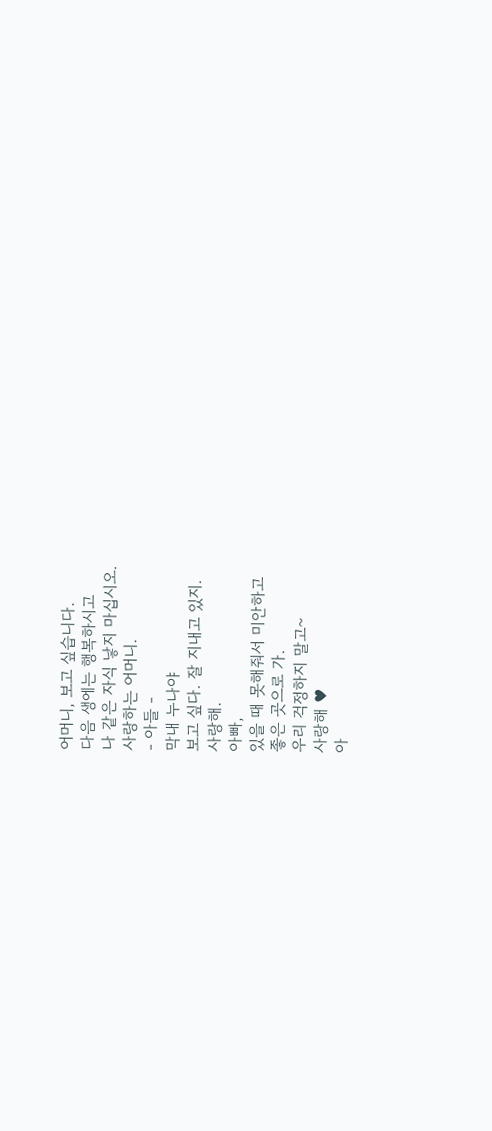어머니, 보고 싶습니다.
다음 생에는 행복하시고
나 같은 자식 낳지 마십시오.
사랑하는 어머니.
- 아들 -
막내 누나야
보고 싶다. 잘 지내고 있지.
사랑해.
아빠,
있을 때 못해줘서 미안하고
좋은 곳으로 가.
우리 걱정하지 말고~
사랑해 ♥
아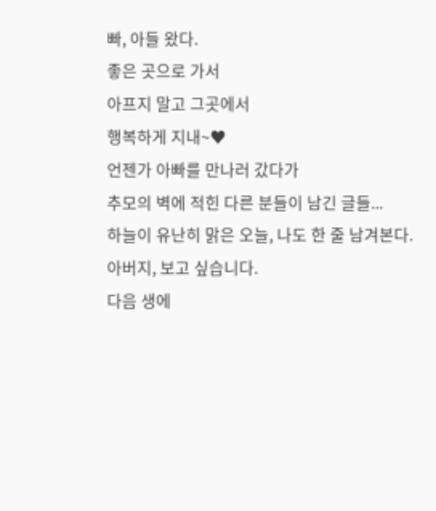빠, 아들 왔다.
좋은 곳으로 가서
아프지 말고 그곳에서
행복하게 지내~♥
언젠가 아빠를 만나러 갔다가
추모의 벽에 적힌 다른 분들이 남긴 글들...
하늘이 유난히 맑은 오늘, 나도 한 줄 남겨본다.
아버지, 보고 싶습니다.
다음 생에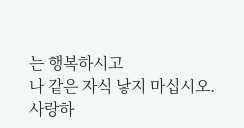는 행복하시고
나 같은 자식 낳지 마십시오.
사랑하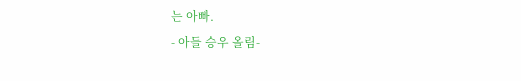는 아빠.
- 아들 승우 올림-